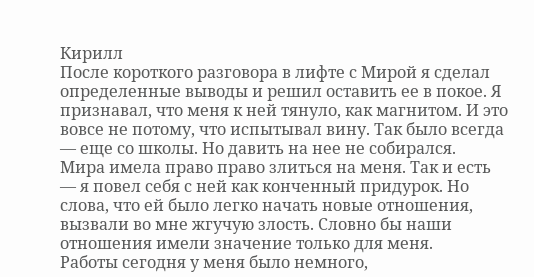Кирилл
После короткого разговора в лифте с Мирой я сделал определенные выводы и решил оставить ее в покое. Я признавал, что меня к ней тянуло, как магнитом. И это вовсе не потому, что испытывал вину. Так было всегда — еще со школы. Но давить на нее не собирался.
Мира имела право право злиться на меня. Так и есть — я повел себя с ней как конченный придурок. Но слова, что ей было легко начать новые отношения, вызвали во мне жгучую злость. Словно бы наши отношения имели значение только для меня.
Работы сегодня у меня было немного,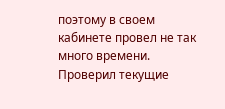поэтому в своем кабинете провел не так много времени. Проверил текущие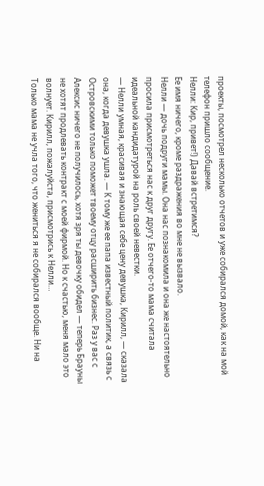проекты, посмотрел несколько отчетов и уже собирался домой, как на мой телефон пришло сообщение.
Нелли: Кир, привет!) Давай встретимся?
Ее имя ничего, кроме раздражения во мне не вызвало.
Нелли — дочь подруги мамы. Она нас познакомила и она же настоятельно просила присмотреться нас к друг другу. Ее отчего-то мама считала идеальной кандидатурой на роль своей невестки.
— Нелли умная, красивая и знающая себе цену девушка, Кирилл, — сказала она, когда девушка ушла. — К тому же ее папа известный политик, а связь с Островскими только поможет твоему отцу расширить бизнес. Раз у вас с Алексис ничего не получилось, хотя зря ты девочку обидел — теперь Брауны не хотят продлевать контракт с моей фирмой. Но к счастью, меня мало это волнует. Кирилл, пожалуйста, присмотрись к Нелли…
Только мама не учла того, что жениться я не собирался вообще. Ни на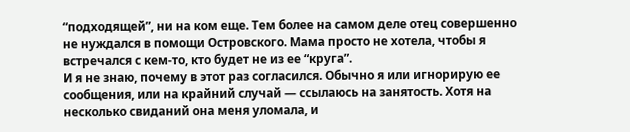“подходящей”, ни на ком еще. Тем более на самом деле отец совершенно не нуждался в помощи Островского. Мама просто не хотела, чтобы я встречался с кем-то, кто будет не из ее “круга”.
И я не знаю, почему в этот раз согласился. Обычно я или игнорирую ее сообщения, или на крайний случай — ссылаюсь на занятость. Хотя на несколько свиданий она меня уломала, и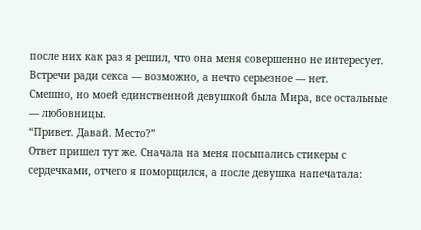после них как раз я решил, что она меня совершенно не интересует. Встречи ради секса — возможно, а нечто серьезное — нет.
Смешно, но моей единственной девушкой была Мира, все остальные — любовницы.
“Привет. Давай. Место?”
Ответ пришел тут же. Сначала на меня посыпались стикеры с сердечками, отчего я поморщился, а после девушка напечатала: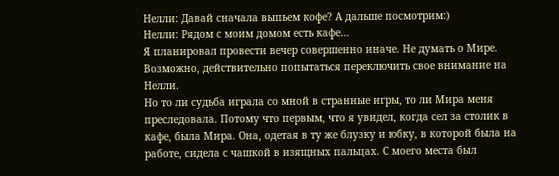Нелли: Давай сначала выпьем кофе? А дальше посмотрим:)
Нелли: Рядом с моим домом есть кафе…
Я планировал провести вечер совершенно иначе. Не думать о Мире. Возможно, действительно попытаться переключить свое внимание на Нелли.
Но то ли судьба играла со мной в странные игры, то ли Мира меня преследовала. Потому что первым, что я увидел, когда сел за столик в кафе, была Мира. Она, одетая в ту же блузку и юбку, в которой была на работе, сидела с чашкой в изящных пальцах. С моего места был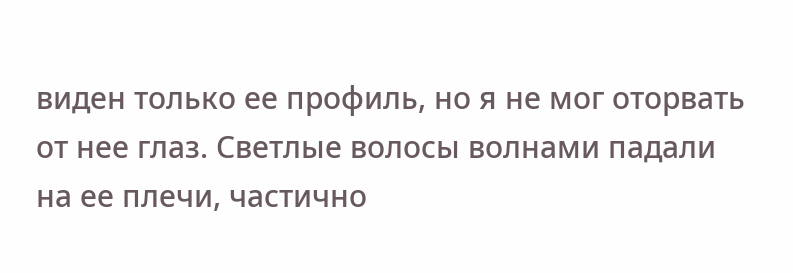виден только ее профиль, но я не мог оторвать от нее глаз. Светлые волосы волнами падали на ее плечи, частично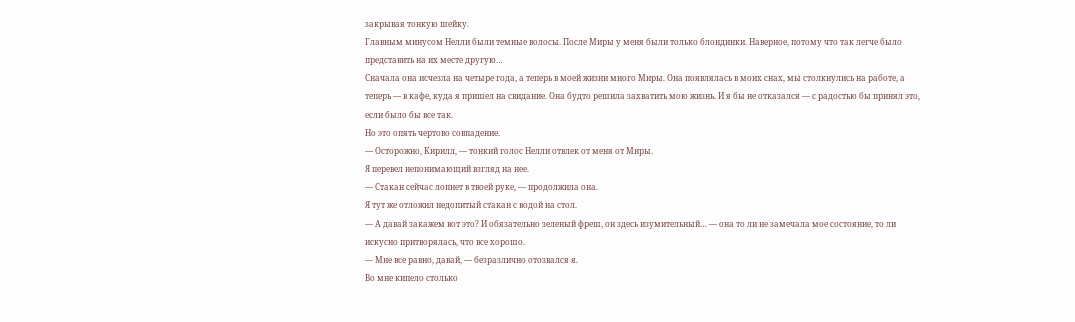закрывая тонкую шейку.
Главным минусом Нелли были темные волосы. После Миры у меня были только блондинки. Наверное, потому что так легче было представить на их месте другую…
Сначала она исчезла на четыре года, а теперь в моей жизни много Миры. Она появлялась в моих снах, мы столкнулись на работе, а теперь — в кафе, куда я пришел на свидание. Она будто решила захватить мою жизнь. И я бы не отказался — с радостью бы принял это, если было бы все так.
Но это опять чертово совпадение.
— Осторожно, Кирилл, — тонкий голос Нелли отвлек от меня от Миры.
Я перевел непонимающий взгляд на нее.
— Стакан сейчас лопнет в твоей руке, — продолжила она.
Я тут же отложил недопитый стакан с водой на стол.
— А давай закажем вот это? И обязательно зеленый фреш, он здесь изумительный… — она то ли не замечала мое состояние, то ли искусно притворялась, что все хорошо.
— Мне все равно, давай, — безразлично отозвался я.
Во мне кипело столько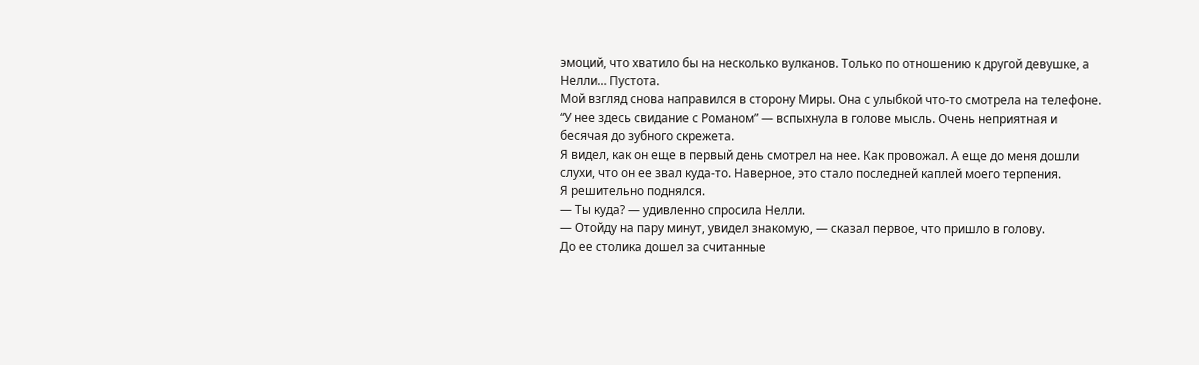эмоций, что хватило бы на несколько вулканов. Только по отношению к другой девушке, а Нелли… Пустота.
Мой взгляд снова направился в сторону Миры. Она с улыбкой что-то смотрела на телефоне.
“У нее здесь свидание с Романом” — вспыхнула в голове мысль. Очень неприятная и бесячая до зубного скрежета.
Я видел, как он еще в первый день смотрел на нее. Как провожал. А еще до меня дошли слухи, что он ее звал куда-то. Наверное, это стало последней каплей моего терпения.
Я решительно поднялся.
— Ты куда? — удивленно спросила Нелли.
— Отойду на пару минут, увидел знакомую, — сказал первое, что пришло в голову.
До ее столика дошел за считанные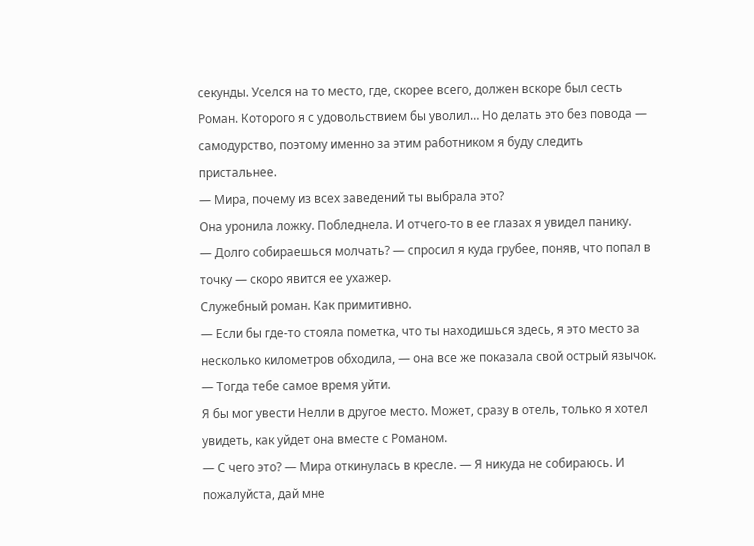секунды. Уселся на то место, где, скорее всего, должен вскоре был сесть Роман. Которого я с удовольствием бы уволил… Но делать это без повода — самодурство, поэтому именно за этим работником я буду следить пристальнее.
— Мира, почему из всех заведений ты выбрала это?
Она уронила ложку. Побледнела. И отчего-то в ее глазах я увидел панику.
— Долго собираешься молчать? — спросил я куда грубее, поняв, что попал в точку — скоро явится ее ухажер.
Служебный роман. Как примитивно.
— Если бы где-то стояла пометка, что ты находишься здесь, я это место за несколько километров обходила, — она все же показала свой острый язычок.
— Тогда тебе самое время уйти.
Я бы мог увести Нелли в другое место. Может, сразу в отель, только я хотел увидеть, как уйдет она вместе с Романом.
— С чего это? — Мира откинулась в кресле. — Я никуда не собираюсь. И пожалуйста, дай мне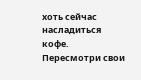хоть сейчас насладиться кофе. Пересмотри свои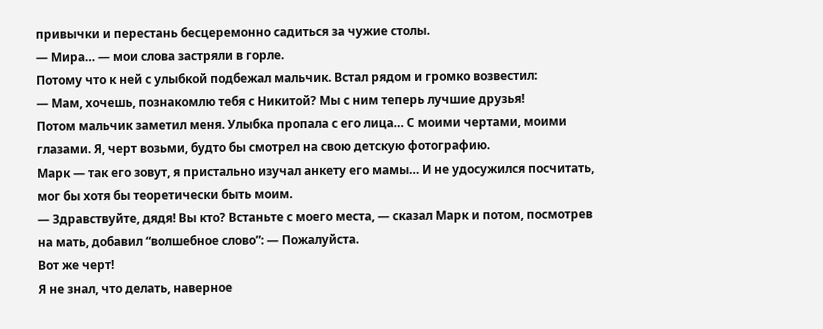привычки и перестань бесцеремонно садиться за чужие столы.
— Мира… — мои слова застряли в горле.
Потому что к ней с улыбкой подбежал мальчик. Встал рядом и громко возвестил:
— Мам, хочешь, познакомлю тебя с Никитой? Мы с ним теперь лучшие друзья!
Потом мальчик заметил меня. Улыбка пропала с его лица… С моими чертами, моими глазами. Я, черт возьми, будто бы смотрел на свою детскую фотографию.
Марк — так его зовут, я пристально изучал анкету его мамы… И не удосужился посчитать, мог бы хотя бы теоретически быть моим.
— Здравствуйте, дядя! Вы кто? Встаньте с моего места, — сказал Марк и потом, посмотрев на мать, добавил “волшебное слово”: — Пожалуйста.
Вот же черт!
Я не знал, что делать, наверное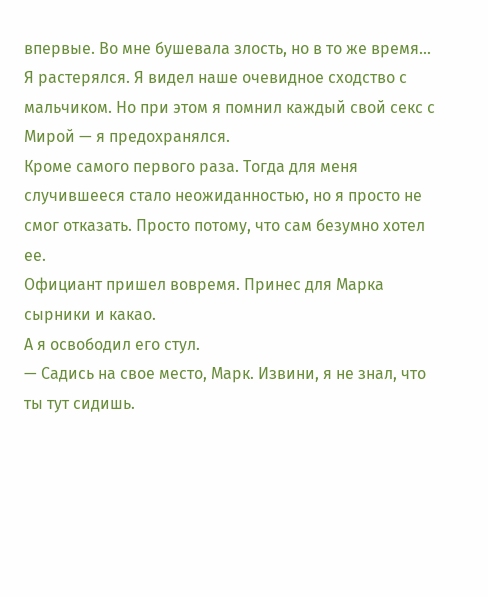впервые. Во мне бушевала злость, но в то же время… Я растерялся. Я видел наше очевидное сходство с мальчиком. Но при этом я помнил каждый свой секс с Мирой — я предохранялся.
Кроме самого первого раза. Тогда для меня случившееся стало неожиданностью, но я просто не смог отказать. Просто потому, что сам безумно хотел ее.
Официант пришел вовремя. Принес для Марка сырники и какао.
А я освободил его стул.
— Садись на свое место, Марк. Извини, я не знал, что ты тут сидишь.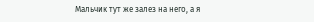Мальчик тут же залез на него, а я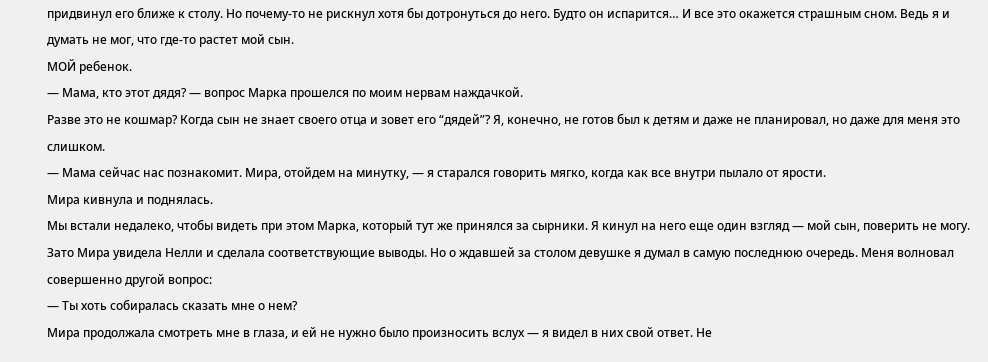придвинул его ближе к столу. Но почему-то не рискнул хотя бы дотронуться до него. Будто он испарится… И все это окажется страшным сном. Ведь я и думать не мог, что где-то растет мой сын.
МОЙ ребенок.
— Мама, кто этот дядя? — вопрос Марка прошелся по моим нервам наждачкой.
Разве это не кошмар? Когда сын не знает своего отца и зовет его “дядей”? Я, конечно, не готов был к детям и даже не планировал, но даже для меня это слишком.
— Мама сейчас нас познакомит. Мира, отойдем на минутку, — я старался говорить мягко, когда как все внутри пылало от ярости.
Мира кивнула и поднялась.
Мы встали недалеко, чтобы видеть при этом Марка, который тут же принялся за сырники. Я кинул на него еще один взгляд — мой сын, поверить не могу.
Зато Мира увидела Нелли и сделала соответствующие выводы. Но о ждавшей за столом девушке я думал в самую последнюю очередь. Меня волновал совершенно другой вопрос:
— Ты хоть собиралась сказать мне о нем?
Мира продолжала смотреть мне в глаза, и ей не нужно было произносить вслух — я видел в них свой ответ. Не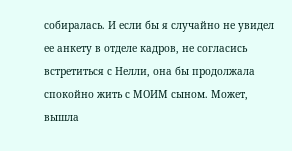собиралась. И если бы я случайно не увидел ее анкету в отделе кадров, не согласись встретиться с Нелли, она бы продолжала спокойно жить с МОИМ сыном. Может, вышла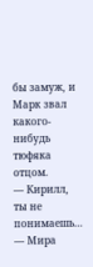бы замуж, и Марк звал какого-нибудь тюфяка отцом.
— Кирилл, ты не понимаешь… — Мира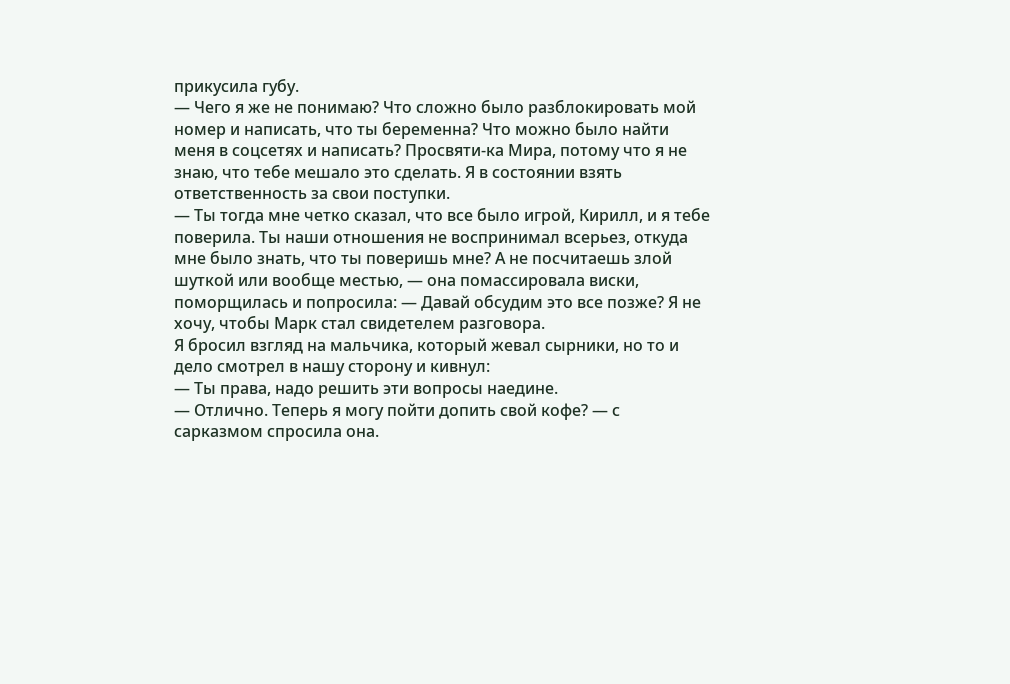прикусила губу.
— Чего я же не понимаю? Что сложно было разблокировать мой номер и написать, что ты беременна? Что можно было найти меня в соцсетях и написать? Просвяти-ка Мира, потому что я не знаю, что тебе мешало это сделать. Я в состоянии взять ответственность за свои поступки.
— Ты тогда мне четко сказал, что все было игрой, Кирилл, и я тебе поверила. Ты наши отношения не воспринимал всерьез, откуда мне было знать, что ты поверишь мне? А не посчитаешь злой шуткой или вообще местью, — она помассировала виски, поморщилась и попросила: — Давай обсудим это все позже? Я не хочу, чтобы Марк стал свидетелем разговора.
Я бросил взгляд на мальчика, который жевал сырники, но то и дело смотрел в нашу сторону и кивнул:
— Ты права, надо решить эти вопросы наедине.
— Отлично. Теперь я могу пойти допить свой кофе? — с сарказмом спросила она.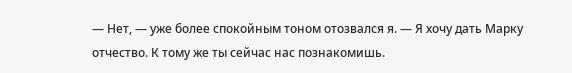— Нет, — уже более спокойным тоном отозвался я. — Я хочу дать Марку отчество. К тому же ты сейчас нас познакомишь.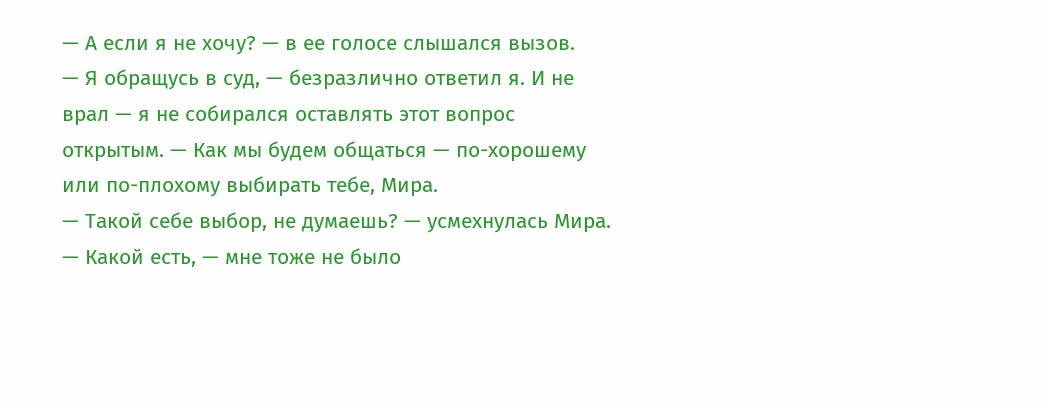— А если я не хочу? — в ее голосе слышался вызов.
— Я обращусь в суд, — безразлично ответил я. И не врал — я не собирался оставлять этот вопрос открытым. — Как мы будем общаться — по-хорошему или по-плохому выбирать тебе, Мира.
— Такой себе выбор, не думаешь? — усмехнулась Мира.
— Какой есть, — мне тоже не было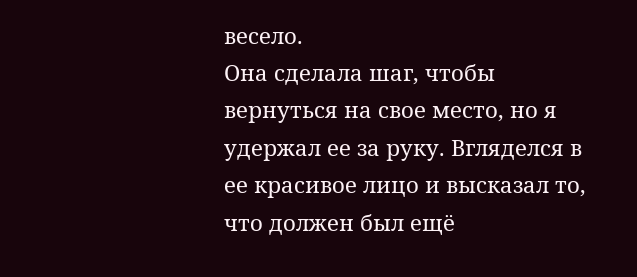весело.
Она сделала шаг, чтобы вернуться на свое место, но я удержал ее за руку. Вгляделся в ее красивое лицо и высказал то, что должен был ещё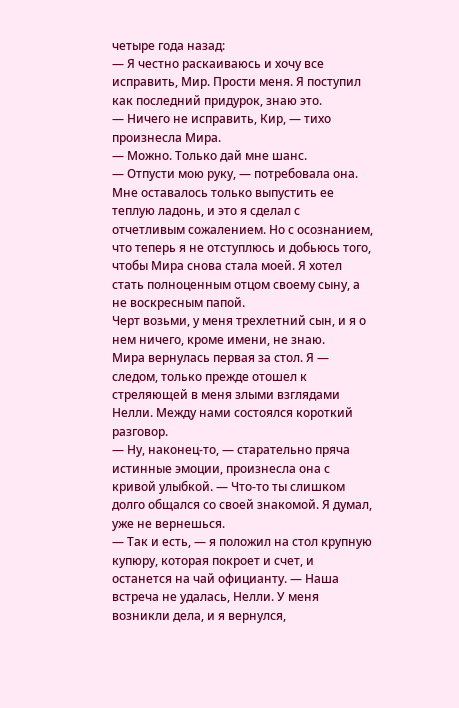четыре года назад:
— Я честно раскаиваюсь и хочу все исправить, Мир. Прости меня. Я поступил как последний придурок, знаю это.
— Ничего не исправить, Кир, — тихо произнесла Мира.
— Можно. Только дай мне шанс.
— Отпусти мою руку, — потребовала она.
Мне оставалось только выпустить ее теплую ладонь, и это я сделал с отчетливым сожалением. Но с осознанием, что теперь я не отступлюсь и добьюсь того, чтобы Мира снова стала моей. Я хотел стать полноценным отцом своему сыну, а не воскресным папой.
Черт возьми, у меня трехлетний сын, и я о нем ничего, кроме имени, не знаю.
Мира вернулась первая за стол. Я — следом, только прежде отошел к стреляющей в меня злыми взглядами Нелли. Между нами состоялся короткий разговор.
— Ну, наконец-то, — старательно пряча истинные эмоции, произнесла она с кривой улыбкой. — Что-то ты слишком долго общался со своей знакомой. Я думал, уже не вернешься.
— Так и есть, — я положил на стол крупную купюру, которая покроет и счет, и останется на чай официанту. — Наша встреча не удалась, Нелли. У меня возникли дела, и я вернулся,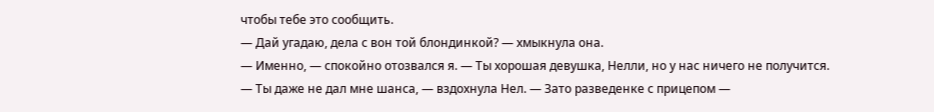чтобы тебе это сообщить.
— Дай угадаю, дела с вон той блондинкой? — хмыкнула она.
— Именно, — спокойно отозвался я. — Ты хорошая девушка, Нелли, но у нас ничего не получится.
— Ты даже не дал мне шанса, — вздохнула Нел. — Зато разведенке с прицепом —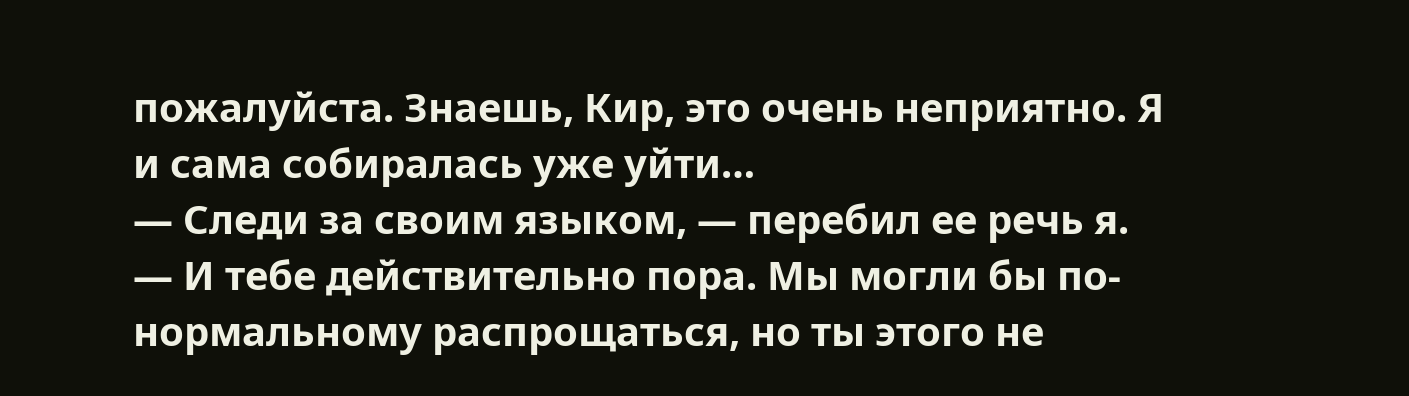пожалуйста. Знаешь, Кир, это очень неприятно. Я и сама собиралась уже уйти…
— Следи за своим языком, — перебил ее речь я. — И тебе действительно пора. Мы могли бы по-нормальному распрощаться, но ты этого не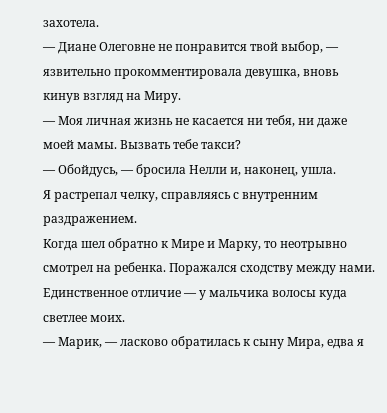захотела.
— Диане Олеговне не понравится твой выбор, — язвительно прокомментировала девушка, вновь кинув взгляд на Миру.
— Моя личная жизнь не касается ни тебя, ни даже моей мамы. Вызвать тебе такси?
— Обойдусь, — бросила Нелли и, наконец, ушла.
Я растрепал челку, справляясь с внутренним раздражением.
Когда шел обратно к Мире и Марку, то неотрывно смотрел на ребенка. Поражался сходству между нами. Единственное отличие — у мальчика волосы куда светлее моих.
— Марик, — ласково обратилась к сыну Мира, едва я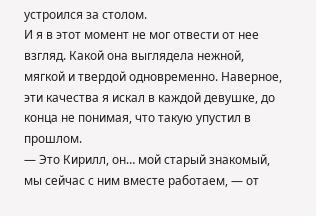устроился за столом.
И я в этот момент не мог отвести от нее взгляд. Какой она выглядела нежной, мягкой и твердой одновременно. Наверное, эти качества я искал в каждой девушке, до конца не понимая, что такую упустил в прошлом.
— Это Кирилл, он… мой старый знакомый, мы сейчас с ним вместе работаем, — от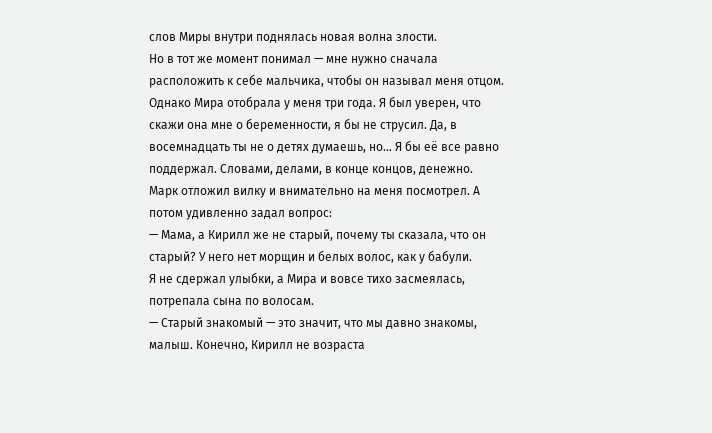слов Миры внутри поднялась новая волна злости.
Но в тот же момент понимал — мне нужно сначала расположить к себе мальчика, чтобы он называл меня отцом. Однако Мира отобрала у меня три года. Я был уверен, что скажи она мне о беременности, я бы не струсил. Да, в восемнадцать ты не о детях думаешь, но… Я бы её все равно поддержал. Словами, делами, в конце концов, денежно.
Марк отложил вилку и внимательно на меня посмотрел. А потом удивленно задал вопрос:
— Мама, а Кирилл же не старый, почему ты сказала, что он старый? У него нет морщин и белых волос, как у бабули.
Я не сдержал улыбки, а Мира и вовсе тихо засмеялась, потрепала сына по волосам.
— Старый знакомый — это значит, что мы давно знакомы, малыш. Конечно, Кирилл не возраста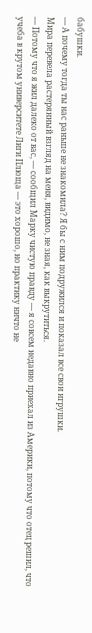бабушки.
— А почему тогда ты нас раньше не знакомила? Я бы с ним подружился и показал все свои игрушки.
Мира перевела растерянный взгляд на меня, видимо, не зная, как выкрутиться.
— Потому что я жил далеко от вас, — сообщил Марку чистую правду — я совсем недавно приехал из Америки, потому что отец решил, что учеба в крутом университете Лиги Плюща — это хорошо, но практику ничто не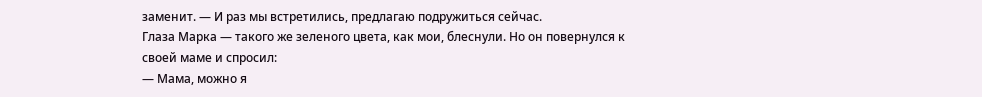заменит. — И раз мы встретились, предлагаю подружиться сейчас.
Глаза Марка — такого же зеленого цвета, как мои, блеснули. Но он повернулся к своей маме и спросил:
— Мама, можно я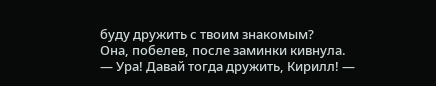буду дружить с твоим знакомым?
Она, побелев, после заминки кивнула.
— Ура! Давай тогда дружить, Кирилл! —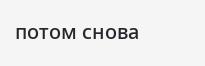потом снова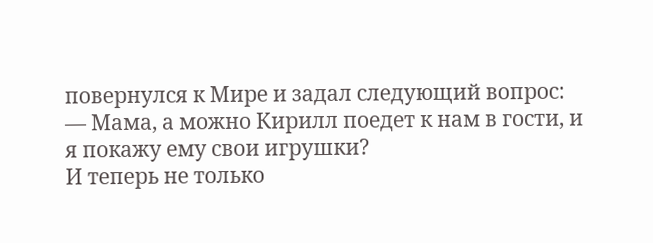повернулся к Мире и задал следующий вопрос: — Мама, а можно Кирилл поедет к нам в гости, и я покажу ему свои игрушки?
И теперь не только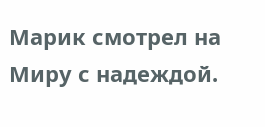Марик смотрел на Миру с надеждой.